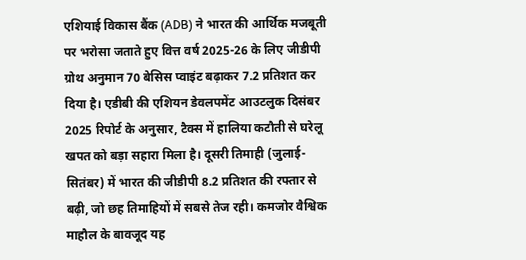एशियाई विकास बैंक (ADB) ने भारत की आर्थिक मजबूती पर भरोसा जताते हुए वित्त वर्ष 2025-26 के लिए जीडीपी ग्रोथ अनुमान 70 बेसिस प्वाइंट बढ़ाकर 7.2 प्रतिशत कर दिया है। एडीबी की एशियन डेवलपमेंट आउटलुक दिसंबर 2025 रिपोर्ट के अनुसार, टैक्स में हालिया कटौती से घरेलू खपत को बड़ा सहारा मिला है। दूसरी तिमाही (जुलाई-सितंबर) में भारत की जीडीपी 8.2 प्रतिशत की रफ्तार से बढ़ी, जो छह तिमाहियों में सबसे तेज रही। कमजोर वैश्विक माहौल के बावजूद यह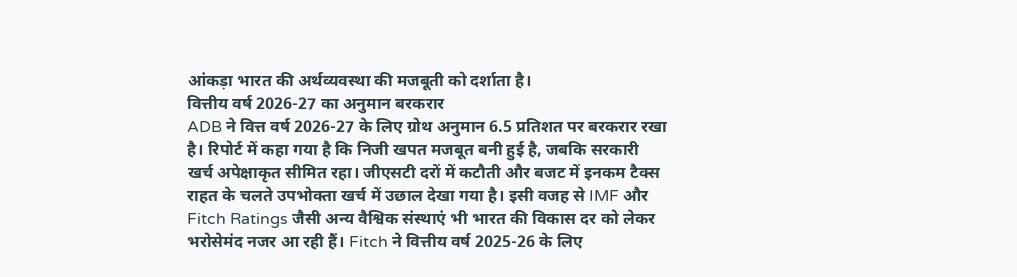आंकड़ा भारत की अर्थव्यवस्था की मजबूती को दर्शाता है।
वित्तीय वर्ष 2026-27 का अनुमान बरकरार
ADB ने वित्त वर्ष 2026-27 के लिए ग्रोथ अनुमान 6.5 प्रतिशत पर बरकरार रखा है। रिपोर्ट में कहा गया है कि निजी खपत मजबूत बनी हुई है, जबकि सरकारी खर्च अपेक्षाकृत सीमित रहा। जीएसटी दरों में कटौती और बजट में इनकम टैक्स राहत के चलते उपभोक्ता खर्च में उछाल देखा गया है। इसी वजह से IMF और Fitch Ratings जैसी अन्य वैश्विक संस्थाएं भी भारत की विकास दर को लेकर भरोसेमंद नजर आ रही हैं। Fitch ने वित्तीय वर्ष 2025-26 के लिए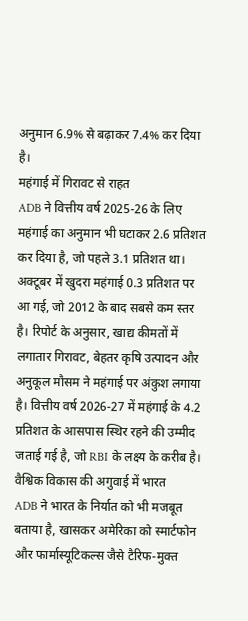अनुमान 6.9% से बढ़ाकर 7.4% कर दिया है।
महंगाई में गिरावट से राहत
ADB ने वित्तीय वर्ष 2025-26 के लिए महंगाई का अनुमान भी घटाकर 2.6 प्रतिशत कर दिया है, जो पहले 3.1 प्रतिशत था। अक्टूबर में खुदरा महंगाई 0.3 प्रतिशत पर आ गई, जो 2012 के बाद सबसे कम स्तर है। रिपोर्ट के अनुसार, खाद्य कीमतों में लगातार गिरावट, बेहतर कृषि उत्पादन और अनुकूल मौसम ने महंगाई पर अंकुश लगाया है। वित्तीय वर्ष 2026-27 में महंगाई के 4.2 प्रतिशत के आसपास स्थिर रहने की उम्मीद जताई गई है, जो RBI के लक्ष्य के करीब है।
वैश्विक विकास की अगुवाई में भारत
ADB ने भारत के निर्यात को भी मजबूत बताया है, खासकर अमेरिका को स्मार्टफोन और फार्मास्यूटिकल्स जैसे टैरिफ-मुक्त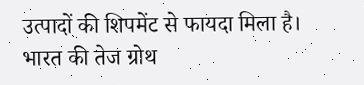उत्पादों की शिपमेंट से फायदा मिला है। भारत की तेज ग्रोथ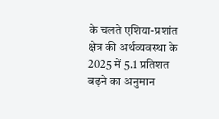के चलते एशिया-प्रशांत क्षेत्र की अर्थव्यवस्था के 2025 में 5.1 प्रतिशत बढ़ने का अनुमान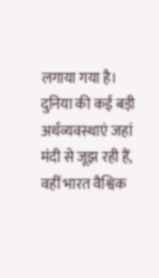लगाया गया है। दुनिया की कई बड़ी अर्थव्यवस्थाएं जहां मंदी से जूझ रही हैं, वहीं भारत वैश्विक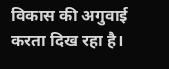विकास की अगुवाई करता दिख रहा है।